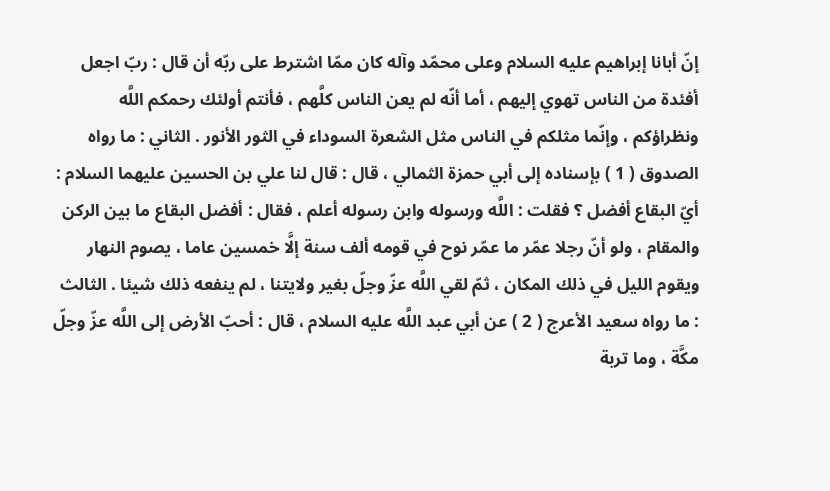إنّ أبانا إبراهيم عليه السلام وعلى محمّد وآله كان ممّا اشترط على ربّه أن قال : ربّ اجعل أفئدة من الناس تهوي إليهم ، أما أنّه لم يعن الناس كلَّهم ، فأنتم أولئك رحمكم اللَّه ونظراؤكم ، وإنّما مثلكم في الناس مثل الشعرة السوداء في الثور الأنور . الثاني : ما رواه الصدوق ( 1 ) بإسناده إلى أبي حمزة الثمالي ، قال : قال لنا علي بن الحسين عليهما السلام : أيّ البقاع أفضل ؟ فقلت : اللَّه ورسوله وابن رسوله أعلم ، فقال : أفضل البقاع ما بين الركن والمقام ، ولو أنّ رجلا عمّر ما عمّر نوح في قومه ألف سنة إلَّا خمسين عاما ، يصوم النهار ويقوم الليل في ذلك المكان ، ثمّ لقي اللَّه عزّ وجلّ بغير ولايتنا ، لم ينفعه ذلك شيئا . الثالث : ما رواه سعيد الأعرج ( 2 ) عن أبي عبد اللَّه عليه السلام ، قال : أحبّ الأرض إلى اللَّه عزّ وجلّ مكَّة ، وما تربة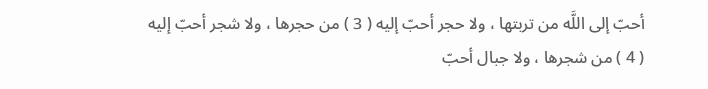أحبّ إلى اللَّه من تربتها ، ولا حجر أحبّ إليه ( 3 ) من حجرها ، ولا شجر أحبّ إليه ( 4 ) من شجرها ، ولا جبال أحبّ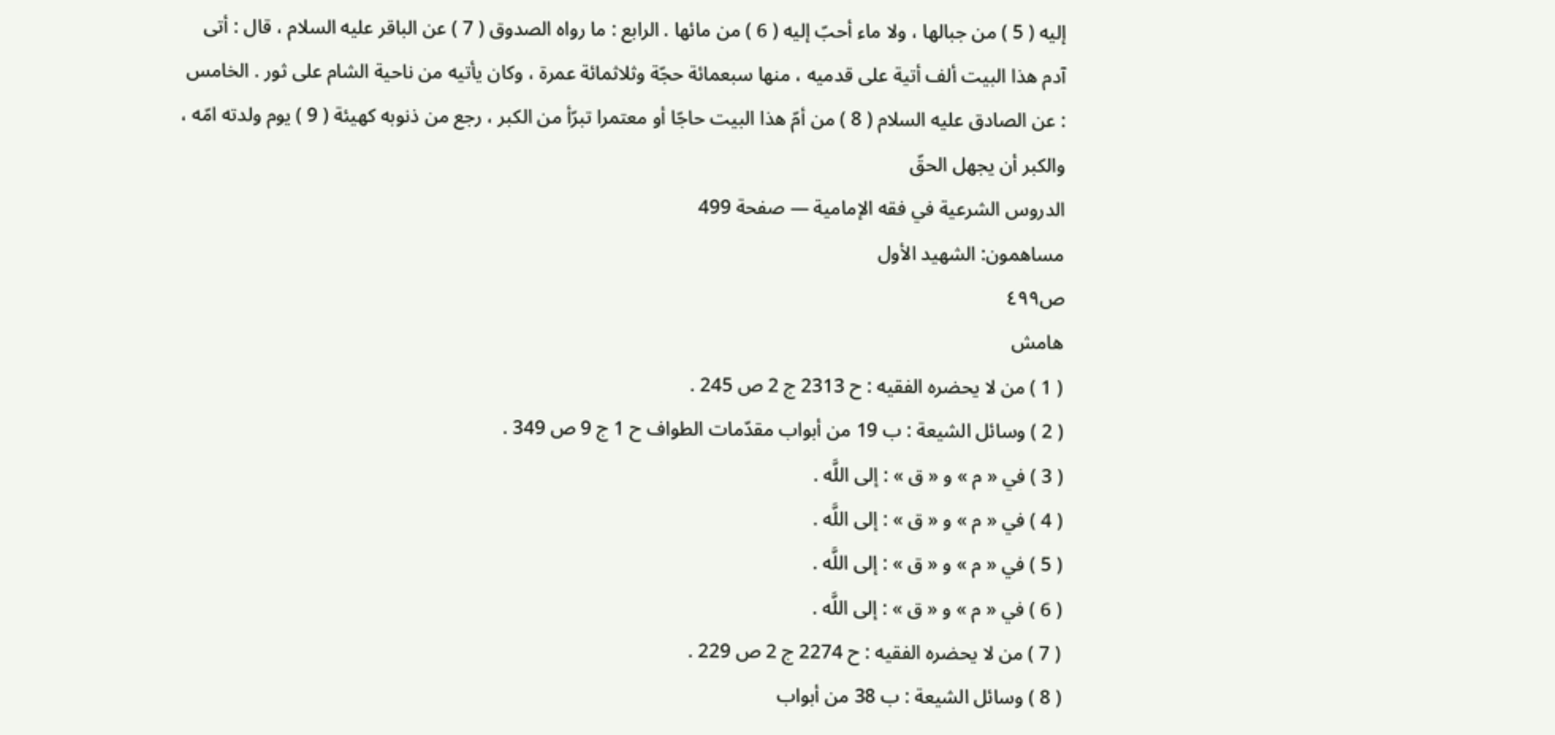إليه ( 5 ) من جبالها ، ولا ماء أحبّ إليه ( 6 ) من مائها . الرابع : ما رواه الصدوق ( 7 ) عن الباقر عليه السلام ، قال : أتى آدم هذا البيت ألف أتية على قدميه ، منها سبعمائة حجّة وثلاثمائة عمرة ، وكان يأتيه من ناحية الشام على ثور . الخامس : عن الصادق عليه السلام ( 8 ) من أمّ هذا البيت حاجّا أو معتمرا تبرّأ من الكبر ، رجع من ذنوبه كهيئة ( 9 ) يوم ولدته امّه ، والكبر أن يجهل الحقّ
الدروس الشرعية في فقه الإمامية — صفحة 499
مساهمون: الشهيد الأول
ص٤٩٩
هامش
( 1 ) من لا يحضره الفقيه : ح 2313 ج 2 ص 245 .
( 2 ) وسائل الشيعة : ب 19 من أبواب مقدّمات الطواف ح 1 ج 9 ص 349 .
( 3 ) في « م » و « ق » : إلى اللَّه .
( 4 ) في « م » و « ق » : إلى اللَّه .
( 5 ) في « م » و « ق » : إلى اللَّه .
( 6 ) في « م » و « ق » : إلى اللَّه .
( 7 ) من لا يحضره الفقيه : ح 2274 ج 2 ص 229 .
( 8 ) وسائل الشيعة : ب 38 من أبواب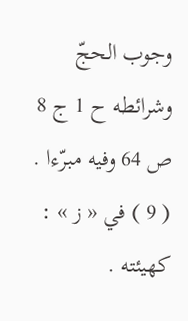وجوب الحجّ وشرائطه ح 1 ج 8 ص 64 وفيه مبرّءا .
( 9 ) في « ز » : كهيئته .